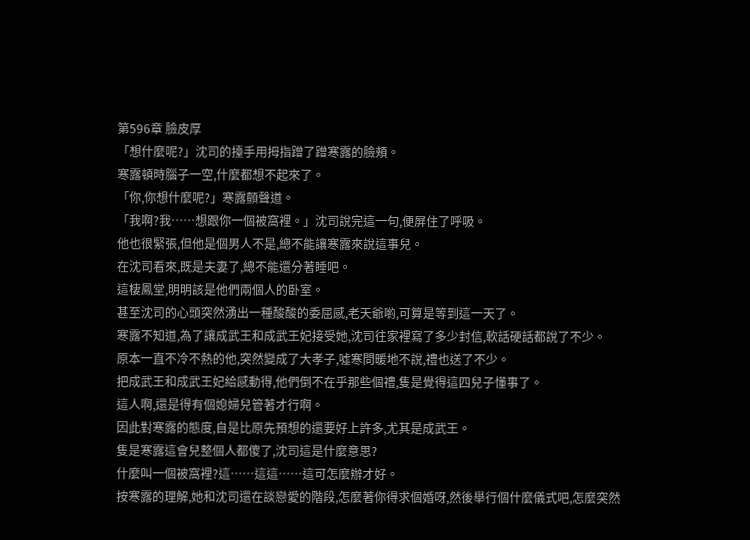第596章 臉皮厚
「想什麼呢?」沈司的擡手用拇指蹭了蹭寒露的臉頰。
寒露頓時腦子一空,什麼都想不起來了。
「你,你想什麼呢?」寒露顫聲道。
「我啊?我……想跟你一個被窩裡。」沈司說完這一句,便屏住了呼吸。
他也很緊張,但他是個男人不是,總不能讓寒露來說這事兒。
在沈司看來,既是夫妻了,總不能還分著睡吧。
這棲鳳堂,明明該是他們兩個人的卧室。
甚至沈司的心頭突然湧出一種酸酸的委屈感,老天爺喲,可算是等到這一天了。
寒露不知道,為了讓成武王和成武王妃接受她,沈司往家裡寫了多少封信,軟話硬話都說了不少。
原本一直不冷不熱的他,突然變成了大孝子,噓寒問暖地不說,禮也送了不少。
把成武王和成武王妃給感動得,他們倒不在乎那些個禮,隻是覺得這四兒子懂事了。
這人啊,還是得有個媳婦兒管著才行啊。
因此對寒露的態度,自是比原先預想的還要好上許多,尤其是成武王。
隻是寒露這會兒整個人都傻了,沈司這是什麼意思?
什麼叫一個被窩裡?這……這這……這可怎麼辦才好。
按寒露的理解,她和沈司還在談戀愛的階段,怎麼著你得求個婚呀,然後舉行個什麼儀式吧,怎麼突然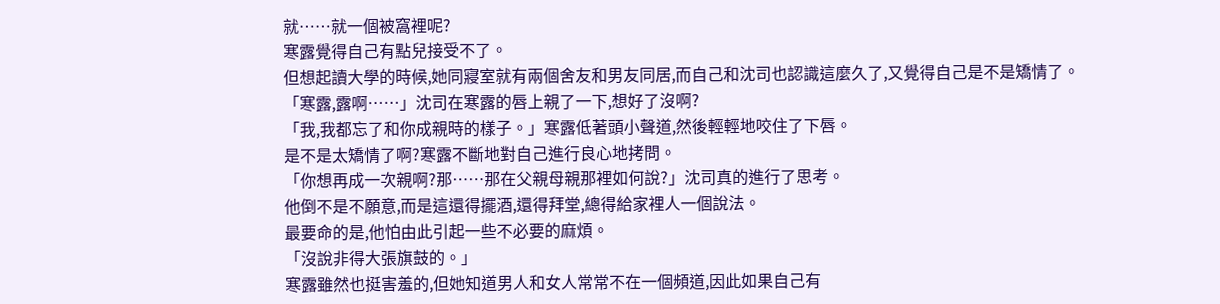就……就一個被窩裡呢?
寒露覺得自己有點兒接受不了。
但想起讀大學的時候,她同寢室就有兩個舍友和男友同居,而自己和沈司也認識這麼久了,又覺得自己是不是矯情了。
「寒露,露啊……」沈司在寒露的唇上親了一下,想好了沒啊?
「我,我都忘了和你成親時的樣子。」寒露低著頭小聲道,然後輕輕地咬住了下唇。
是不是太矯情了啊?寒露不斷地對自己進行良心地拷問。
「你想再成一次親啊?那……那在父親母親那裡如何說?」沈司真的進行了思考。
他倒不是不願意,而是這還得擺酒,還得拜堂,總得給家裡人一個說法。
最要命的是,他怕由此引起一些不必要的麻煩。
「沒說非得大張旗鼓的。」
寒露雖然也挺害羞的,但她知道男人和女人常常不在一個頻道,因此如果自己有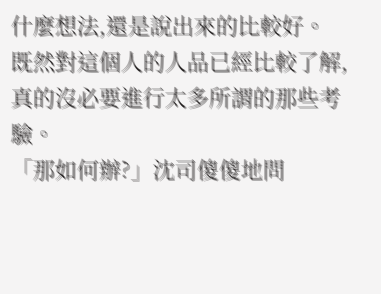什麼想法,還是說出來的比較好。
既然對這個人的人品已經比較了解,真的沒必要進行太多所謂的那些考驗。
「那如何辦?」沈司傻傻地問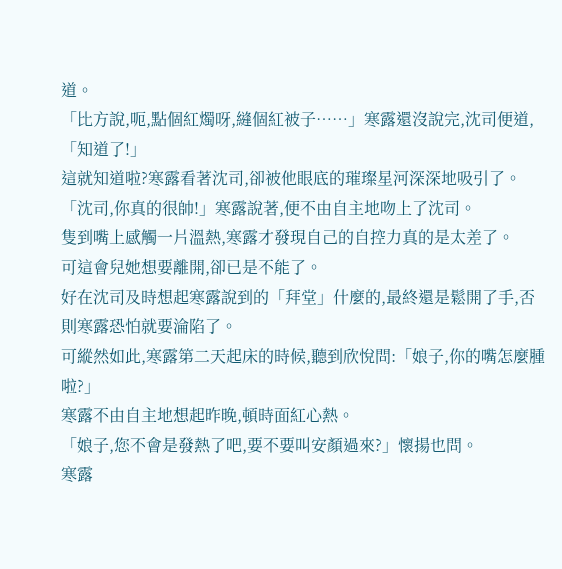道。
「比方說,呃,點個紅燭呀,縫個紅被子……」寒露還沒說完,沈司便道,「知道了!」
這就知道啦?寒露看著沈司,卻被他眼底的璀璨星河深深地吸引了。
「沈司,你真的很帥!」寒露說著,便不由自主地吻上了沈司。
隻到嘴上感觸一片溫熱,寒露才發現自己的自控力真的是太差了。
可這會兒她想要離開,卻已是不能了。
好在沈司及時想起寒露說到的「拜堂」什麼的,最終還是鬆開了手,否則寒露恐怕就要淪陷了。
可縱然如此,寒露第二天起床的時候,聽到欣悅問:「娘子,你的嘴怎麼腫啦?」
寒露不由自主地想起昨晚,頓時面紅心熱。
「娘子,您不會是發熱了吧,要不要叫安顏過來?」懷揚也問。
寒露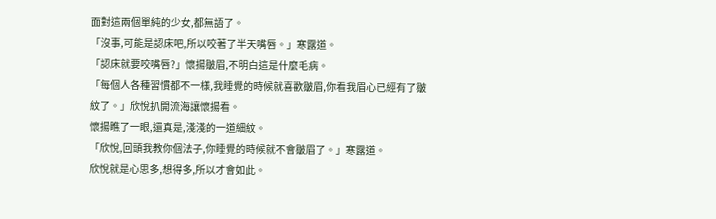面對這兩個單純的少女,都無語了。
「沒事,可能是認床吧,所以咬著了半天嘴唇。」寒露道。
「認床就要咬嘴唇?」懷揚皺眉,不明白這是什麼毛病。
「每個人各種習慣都不一樣,我睡覺的時候就喜歡皺眉,你看我眉心已經有了皺紋了。」欣悅扒開流海讓懷揚看。
懷揚瞧了一眼,還真是,淺淺的一道細紋。
「欣悅,回頭我教你個法子,你睡覺的時候就不會皺眉了。」寒露道。
欣悅就是心思多,想得多,所以才會如此。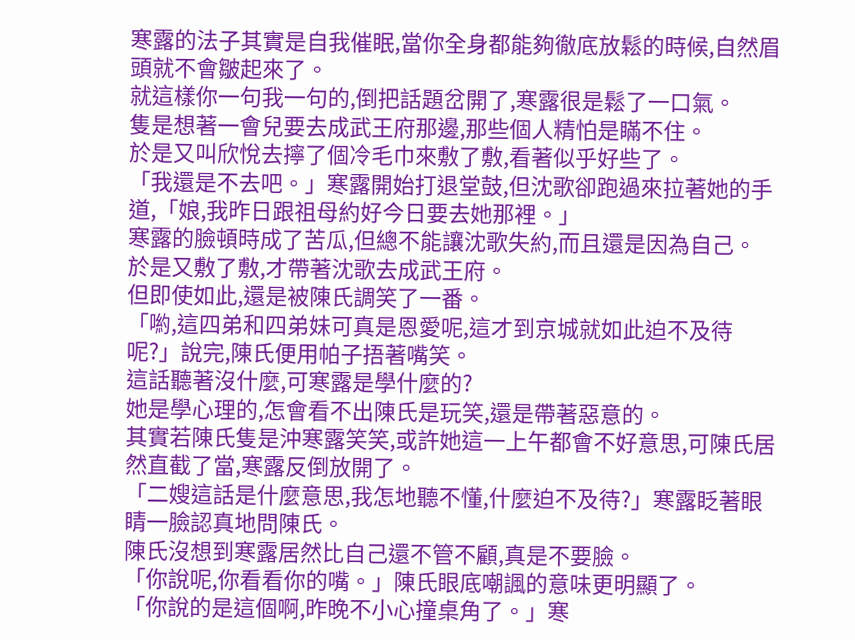寒露的法子其實是自我催眠,當你全身都能夠徹底放鬆的時候,自然眉頭就不會皺起來了。
就這樣你一句我一句的,倒把話題岔開了,寒露很是鬆了一口氣。
隻是想著一會兒要去成武王府那邊,那些個人精怕是瞞不住。
於是又叫欣悅去擰了個冷毛巾來敷了敷,看著似乎好些了。
「我還是不去吧。」寒露開始打退堂鼓,但沈歌卻跑過來拉著她的手道,「娘,我昨日跟祖母約好今日要去她那裡。」
寒露的臉頓時成了苦瓜,但總不能讓沈歌失約,而且還是因為自己。
於是又敷了敷,才帶著沈歌去成武王府。
但即使如此,還是被陳氏調笑了一番。
「喲,這四弟和四弟妹可真是恩愛呢,這才到京城就如此迫不及待呢?」說完,陳氏便用帕子捂著嘴笑。
這話聽著沒什麼,可寒露是學什麼的?
她是學心理的,怎會看不出陳氏是玩笑,還是帶著惡意的。
其實若陳氏隻是沖寒露笑笑,或許她這一上午都會不好意思,可陳氏居然直截了當,寒露反倒放開了。
「二嫂這話是什麼意思,我怎地聽不懂,什麼迫不及待?」寒露眨著眼睛一臉認真地問陳氏。
陳氏沒想到寒露居然比自己還不管不顧,真是不要臉。
「你說呢,你看看你的嘴。」陳氏眼底嘲諷的意味更明顯了。
「你說的是這個啊,昨晚不小心撞桌角了。」寒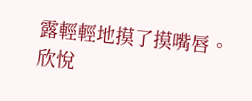露輕輕地摸了摸嘴唇。
欣悅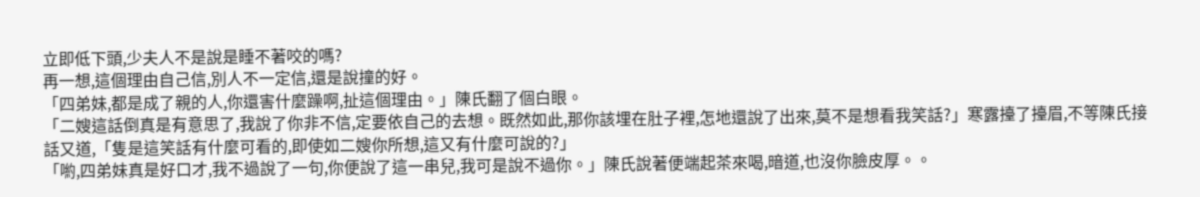立即低下頭,少夫人不是說是睡不著咬的嗎?
再一想,這個理由自己信,別人不一定信,還是說撞的好。
「四弟妹,都是成了親的人,你還害什麼躁啊,扯這個理由。」陳氏翻了個白眼。
「二嫂這話倒真是有意思了,我說了你非不信,定要依自己的去想。既然如此,那你該埋在肚子裡,怎地還說了出來,莫不是想看我笑話?」寒露擡了擡眉,不等陳氏接話又道,「隻是這笑話有什麼可看的,即使如二嫂你所想,這又有什麼可說的?」
「喲,四弟妹真是好口才,我不過說了一句,你便說了這一串兒,我可是說不過你。」陳氏說著便端起茶來喝,暗道,也沒你臉皮厚。。